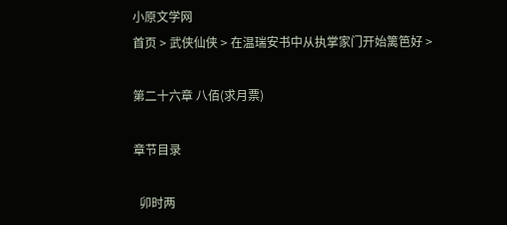小原文学网
首页 > 武侠仙侠 > 在温瑞安书中从执掌家门开始篱笆好 >

第二十六章 八佰(求月票)

章节目录

  卯时两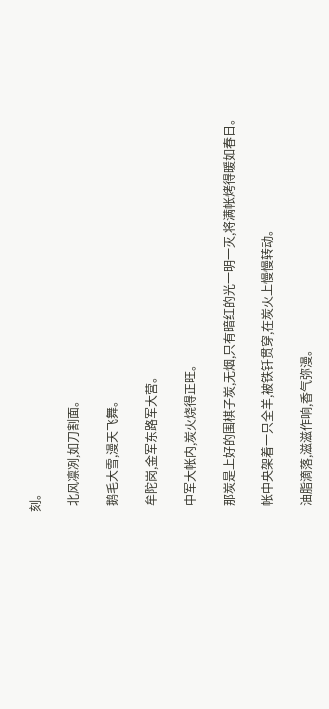刻。

  北风凛冽,如刀割面。

  鹅毛大雪,漫天飞舞。

  牟陀岗,金军东路军大营。

  中军大帐内,炭火烧得正旺。

  那炭是上好的围棋子炭,无烟,只有暗红的光一明一灭,将满帐烤得暖如春日。

  帐中央架着一只全羊,被铁钎贯穿,在炭火上慢慢转动。

  油脂滴落,滋滋作响,香气弥漫。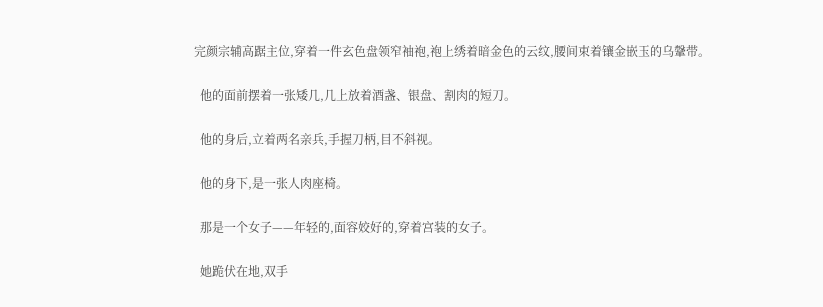完颜宗辅高踞主位,穿着一件玄色盘领窄袖袍,袍上绣着暗金色的云纹,腰间束着镶金嵌玉的乌鞶带。

  他的面前摆着一张矮几,几上放着酒盏、银盘、割肉的短刀。

  他的身后,立着两名亲兵,手握刀柄,目不斜视。

  他的身下,是一张人肉座椅。

  那是一个女子——年轻的,面容姣好的,穿着宫装的女子。

  她跪伏在地,双手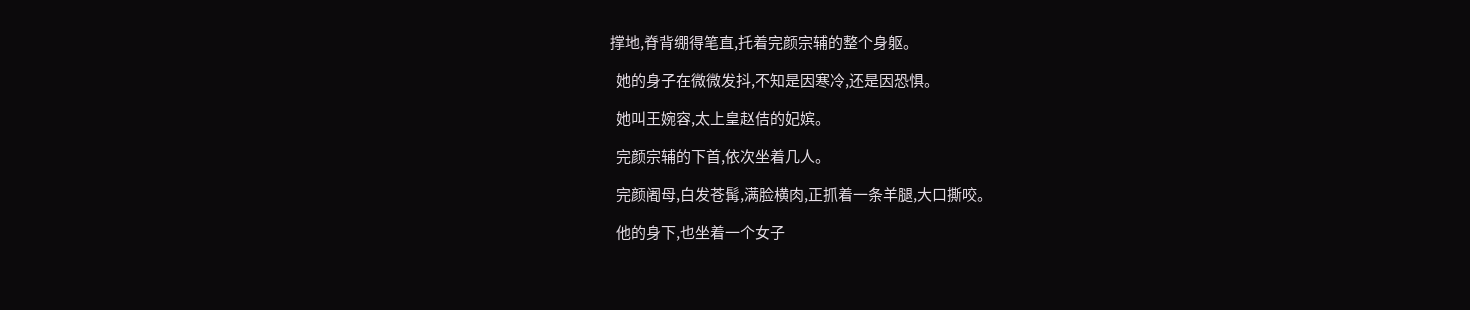撑地,脊背绷得笔直,托着完颜宗辅的整个身躯。

  她的身子在微微发抖,不知是因寒冷,还是因恐惧。

  她叫王婉容,太上皇赵佶的妃嫔。

  完颜宗辅的下首,依次坐着几人。

  完颜阇母,白发苍髯,满脸横肉,正抓着一条羊腿,大口撕咬。

  他的身下,也坐着一个女子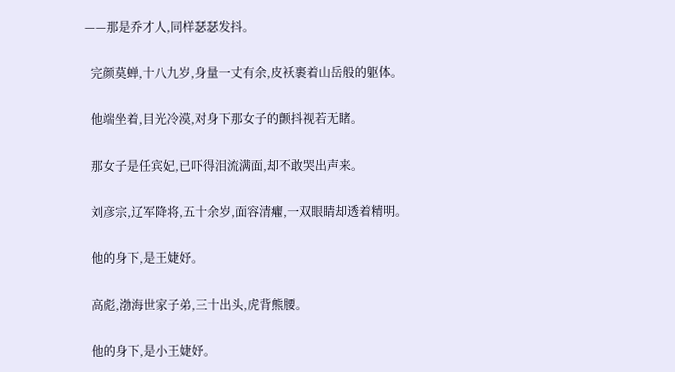——那是乔才人,同样瑟瑟发抖。

  完颜莫蝉,十八九岁,身量一丈有余,皮袄裹着山岳般的躯体。

  他端坐着,目光冷漠,对身下那女子的颤抖视若无睹。

  那女子是任宾妃,已吓得泪流满面,却不敢哭出声来。

  刘彦宗,辽军降将,五十余岁,面容清癯,一双眼睛却透着精明。

  他的身下,是王婕妤。

  高彪,渤海世家子弟,三十出头,虎背熊腰。

  他的身下,是小王婕妤。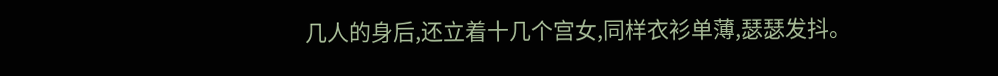几人的身后,还立着十几个宫女,同样衣衫单薄,瑟瑟发抖。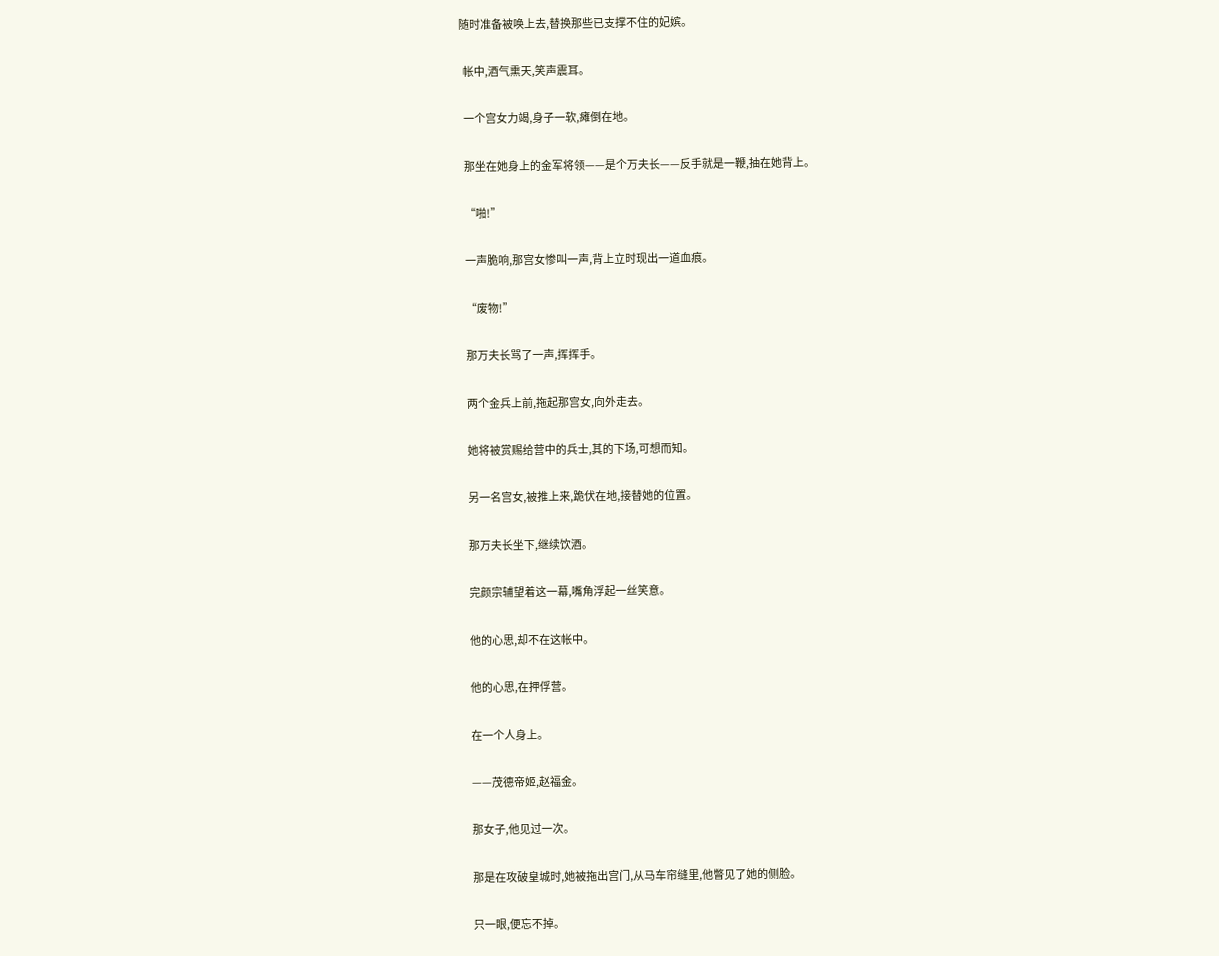随时准备被唤上去,替换那些已支撑不住的妃嫔。

  帐中,酒气熏天,笑声震耳。

  一个宫女力竭,身子一软,瘫倒在地。

  那坐在她身上的金军将领——是个万夫长——反手就是一鞭,抽在她背上。

  “啪!”

  一声脆响,那宫女惨叫一声,背上立时现出一道血痕。

  “废物!”

  那万夫长骂了一声,挥挥手。

  两个金兵上前,拖起那宫女,向外走去。

  她将被赏赐给营中的兵士,其的下场,可想而知。

  另一名宫女,被推上来,跪伏在地,接替她的位置。

  那万夫长坐下,继续饮酒。

  完颜宗辅望着这一幕,嘴角浮起一丝笑意。

  他的心思,却不在这帐中。

  他的心思,在押俘营。

  在一个人身上。

  ——茂德帝姬,赵福金。

  那女子,他见过一次。

  那是在攻破皇城时,她被拖出宫门,从马车帘缝里,他瞥见了她的侧脸。

  只一眼,便忘不掉。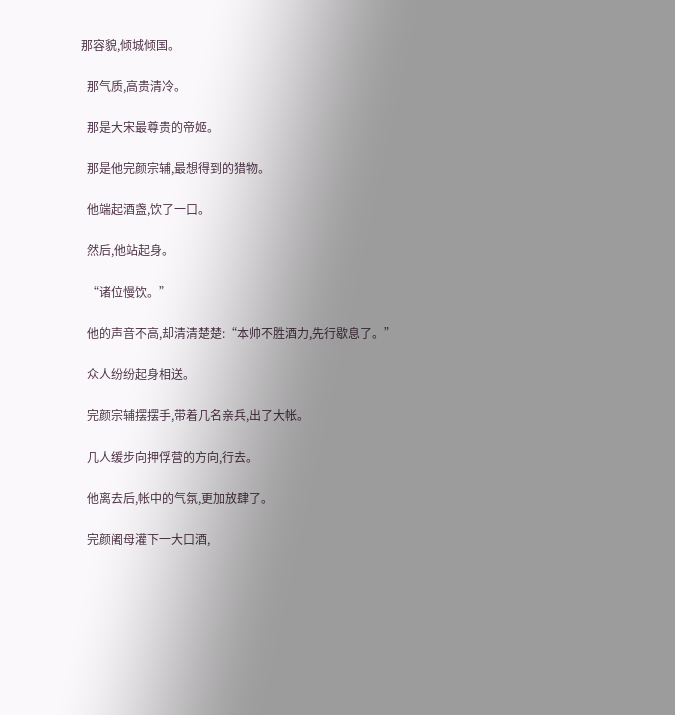那容貌,倾城倾国。

  那气质,高贵清冷。

  那是大宋最尊贵的帝姬。

  那是他完颜宗辅,最想得到的猎物。

  他端起酒盏,饮了一口。

  然后,他站起身。

  “诸位慢饮。”

  他的声音不高,却清清楚楚:“本帅不胜酒力,先行歇息了。”

  众人纷纷起身相送。

  完颜宗辅摆摆手,带着几名亲兵,出了大帐。

  几人缓步向押俘营的方向,行去。

  他离去后,帐中的气氛,更加放肆了。

  完颜阇母灌下一大口酒,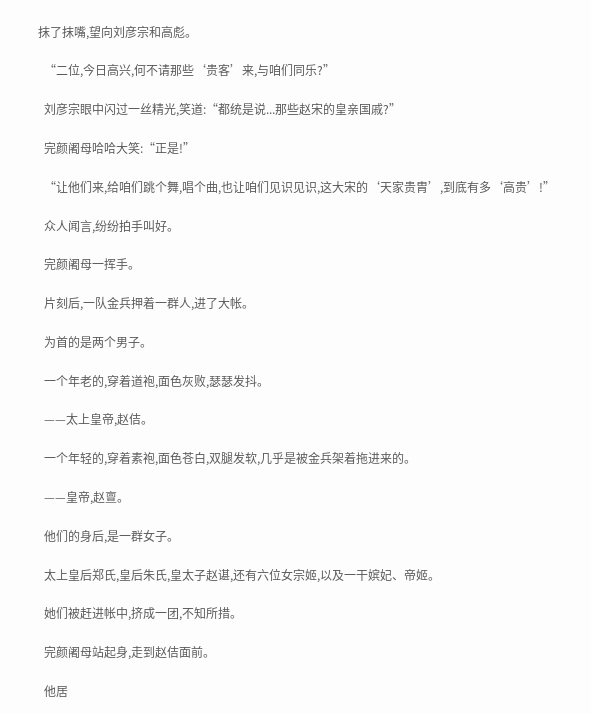抹了抹嘴,望向刘彦宗和高彪。

  “二位,今日高兴,何不请那些‘贵客’来,与咱们同乐?”

  刘彦宗眼中闪过一丝精光,笑道:“都统是说...那些赵宋的皇亲国戚?”

  完颜阇母哈哈大笑:“正是!”

  “让他们来,给咱们跳个舞,唱个曲,也让咱们见识见识,这大宋的‘天家贵胄’,到底有多‘高贵’!”

  众人闻言,纷纷拍手叫好。

  完颜阇母一挥手。

  片刻后,一队金兵押着一群人,进了大帐。

  为首的是两个男子。

  一个年老的,穿着道袍,面色灰败,瑟瑟发抖。

  ——太上皇帝,赵佶。

  一个年轻的,穿着素袍,面色苍白,双腿发软,几乎是被金兵架着拖进来的。

  ——皇帝,赵亶。

  他们的身后,是一群女子。

  太上皇后郑氏,皇后朱氏,皇太子赵谌,还有六位女宗姬,以及一干嫔妃、帝姬。

  她们被赶进帐中,挤成一团,不知所措。

  完颜阇母站起身,走到赵佶面前。

  他居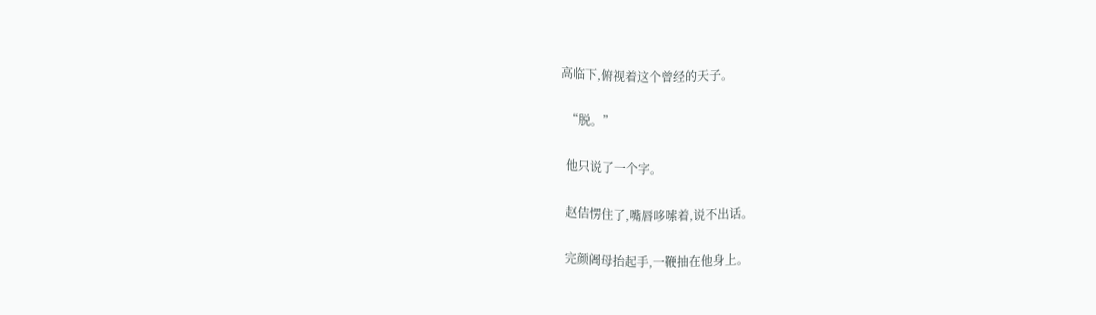高临下,俯视着这个曾经的天子。

  “脱。”

  他只说了一个字。

  赵佶愣住了,嘴唇哆嗦着,说不出话。

  完颜阇母抬起手,一鞭抽在他身上。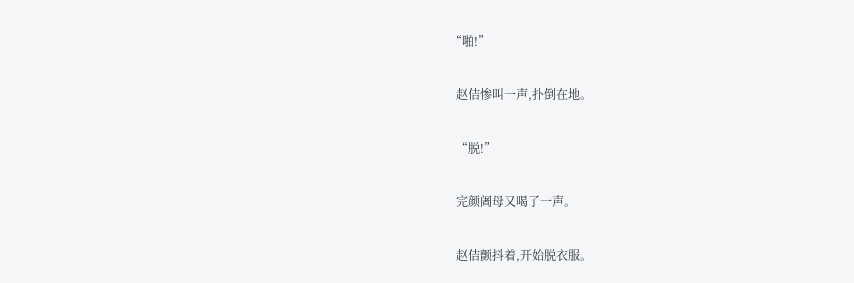“啪!”

  赵佶惨叫一声,扑倒在地。

  “脱!”

  完颜阇母又喝了一声。

  赵佶颤抖着,开始脱衣服。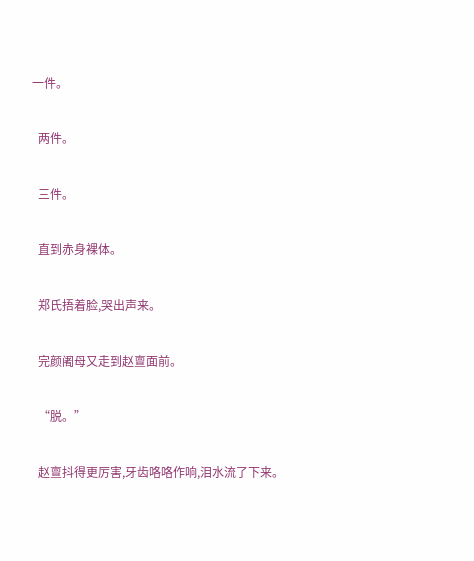一件。

  两件。

  三件。

  直到赤身裸体。

  郑氏捂着脸,哭出声来。

  完颜阇母又走到赵亶面前。

  “脱。”

  赵亶抖得更厉害,牙齿咯咯作响,泪水流了下来。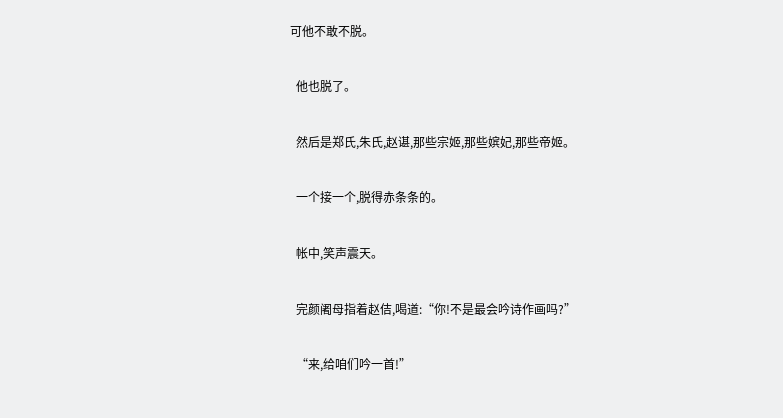可他不敢不脱。

  他也脱了。

  然后是郑氏,朱氏,赵谌,那些宗姬,那些嫔妃,那些帝姬。

  一个接一个,脱得赤条条的。

  帐中,笑声震天。

  完颜阇母指着赵佶,喝道:“你!不是最会吟诗作画吗?”

  “来,给咱们吟一首!”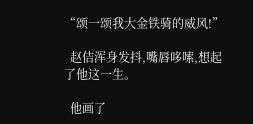“颂一颂我大金铁骑的威风!”

  赵佶浑身发抖,嘴唇哆嗦,想起了他这一生。

  他画了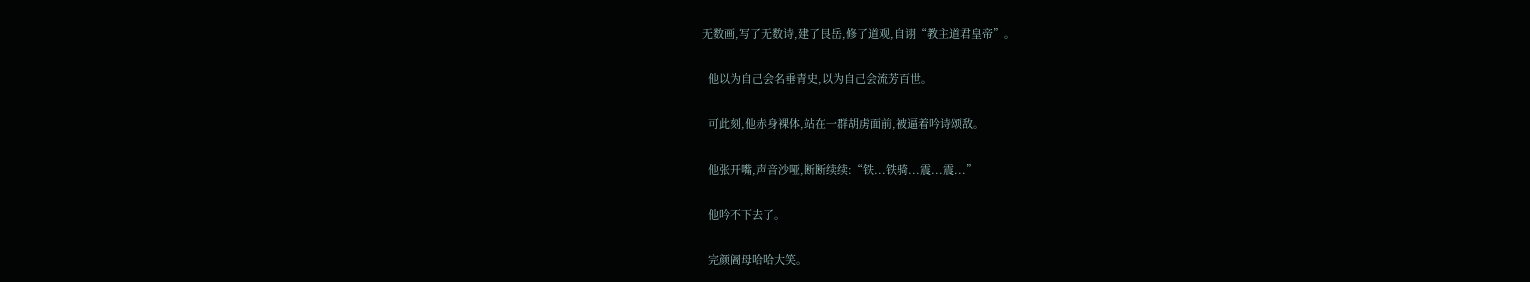无数画,写了无数诗,建了艮岳,修了道观,自诩“教主道君皇帝”。

  他以为自己会名垂青史,以为自己会流芳百世。

  可此刻,他赤身裸体,站在一群胡虏面前,被逼着吟诗颂敌。

  他张开嘴,声音沙哑,断断续续:“铁...铁骑...震...震...”

  他吟不下去了。

  完颜阇母哈哈大笑。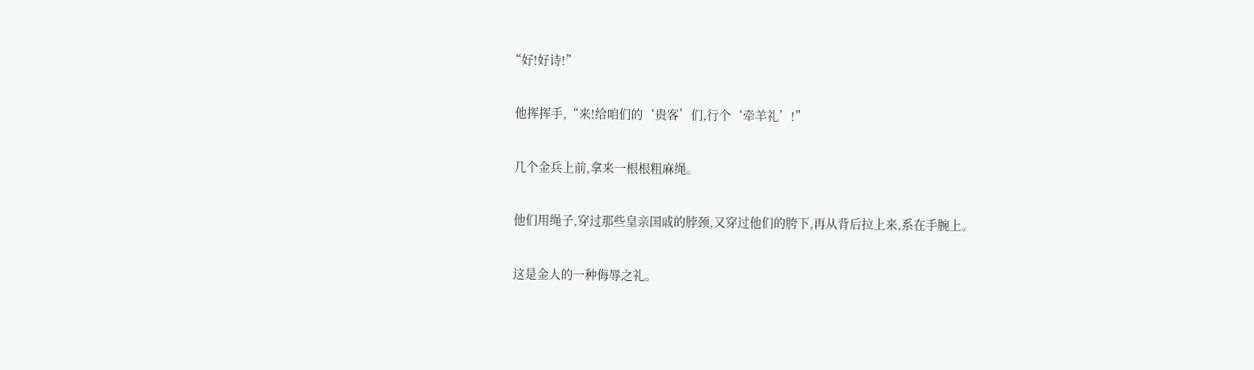“好!好诗!”

  他挥挥手,“来!给咱们的‘贵客’们,行个‘牵羊礼’!”

  几个金兵上前,拿来一根根粗麻绳。

  他们用绳子,穿过那些皇亲国戚的脖颈,又穿过他们的胯下,再从背后拉上来,系在手腕上。

  这是金人的一种侮辱之礼。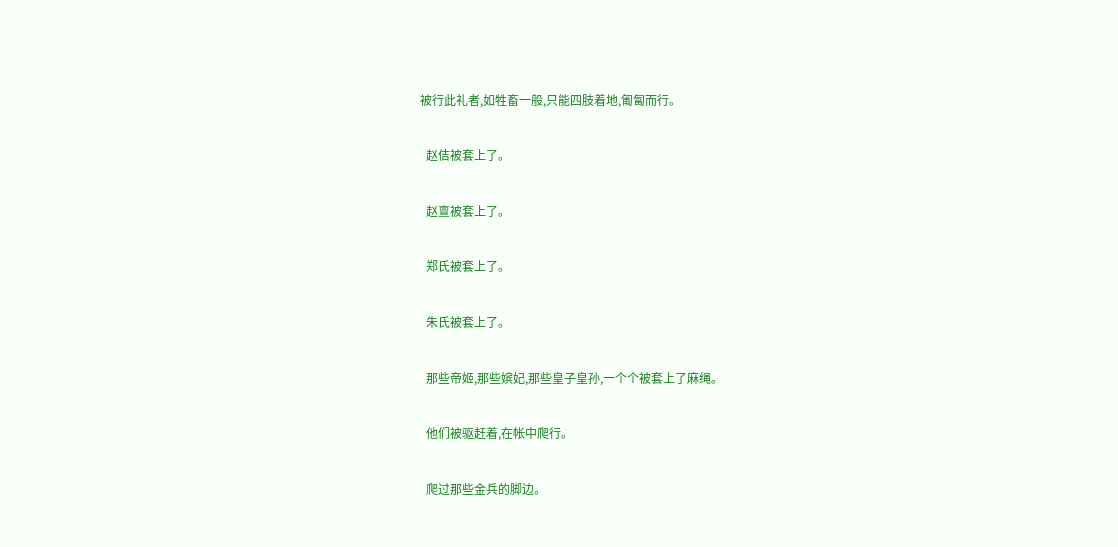被行此礼者,如牲畜一般,只能四肢着地,匍匐而行。

  赵佶被套上了。

  赵亶被套上了。

  郑氏被套上了。

  朱氏被套上了。

  那些帝姬,那些嫔妃,那些皇子皇孙,一个个被套上了麻绳。

  他们被驱赶着,在帐中爬行。

  爬过那些金兵的脚边。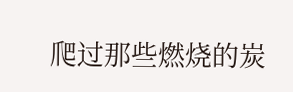爬过那些燃烧的炭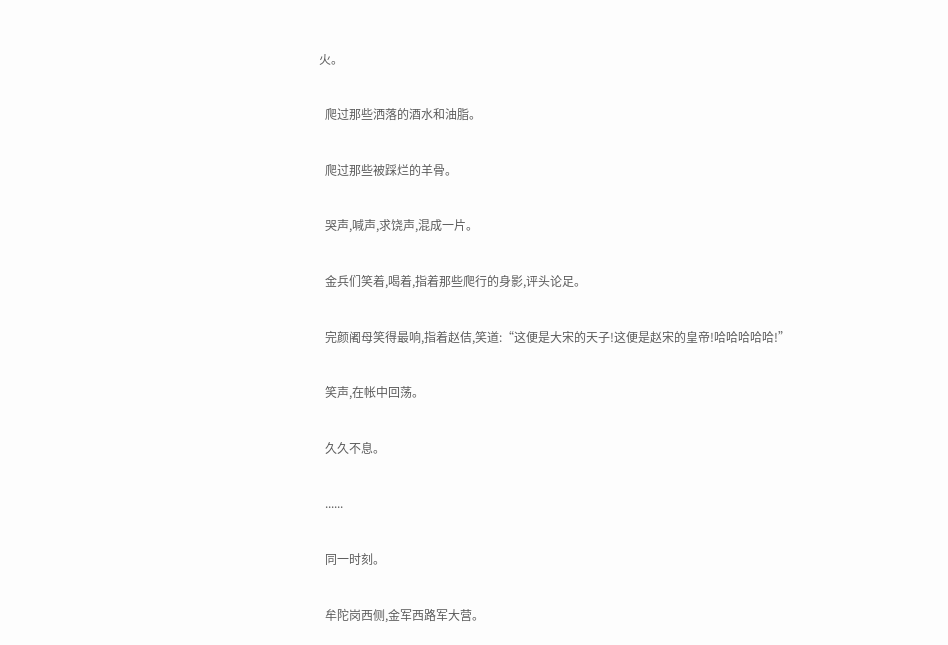火。

  爬过那些洒落的酒水和油脂。

  爬过那些被踩烂的羊骨。

  哭声,喊声,求饶声,混成一片。

  金兵们笑着,喝着,指着那些爬行的身影,评头论足。

  完颜阇母笑得最响,指着赵佶,笑道:“这便是大宋的天子!这便是赵宋的皇帝!哈哈哈哈哈!”

  笑声,在帐中回荡。

  久久不息。

  ......

  同一时刻。

  牟陀岗西侧,金军西路军大营。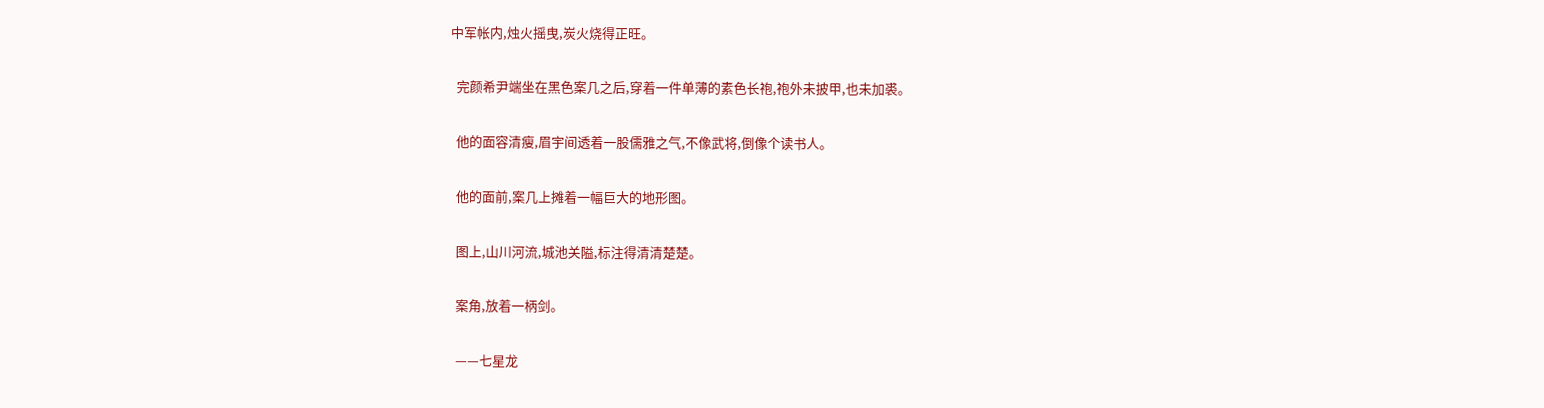中军帐内,烛火摇曳,炭火烧得正旺。

  完颜希尹端坐在黑色案几之后,穿着一件单薄的素色长袍,袍外未披甲,也未加裘。

  他的面容清瘦,眉宇间透着一股儒雅之气,不像武将,倒像个读书人。

  他的面前,案几上摊着一幅巨大的地形图。

  图上,山川河流,城池关隘,标注得清清楚楚。

  案角,放着一柄剑。

  ——七星龙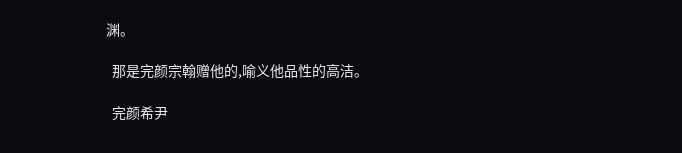渊。

  那是完颜宗翰赠他的,喻义他品性的高洁。

  完颜希尹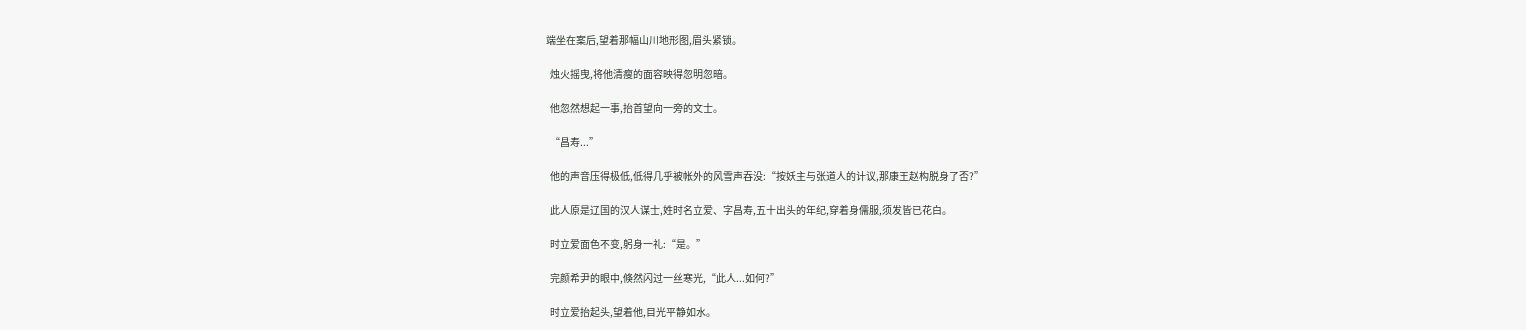端坐在案后,望着那幅山川地形图,眉头紧锁。

  烛火摇曳,将他清瘦的面容映得忽明忽暗。

  他忽然想起一事,抬首望向一旁的文士。

  “昌寿...”

  他的声音压得极低,低得几乎被帐外的风雪声吞没:“按妖主与张道人的计议,那康王赵构脱身了否?”

  此人原是辽国的汉人谋士,姓时名立爱、字昌寿,五十出头的年纪,穿着身儒服,须发皆已花白。

  时立爱面色不变,躬身一礼:“是。”

  完颜希尹的眼中,倏然闪过一丝寒光,“此人...如何?”

  时立爱抬起头,望着他,目光平静如水。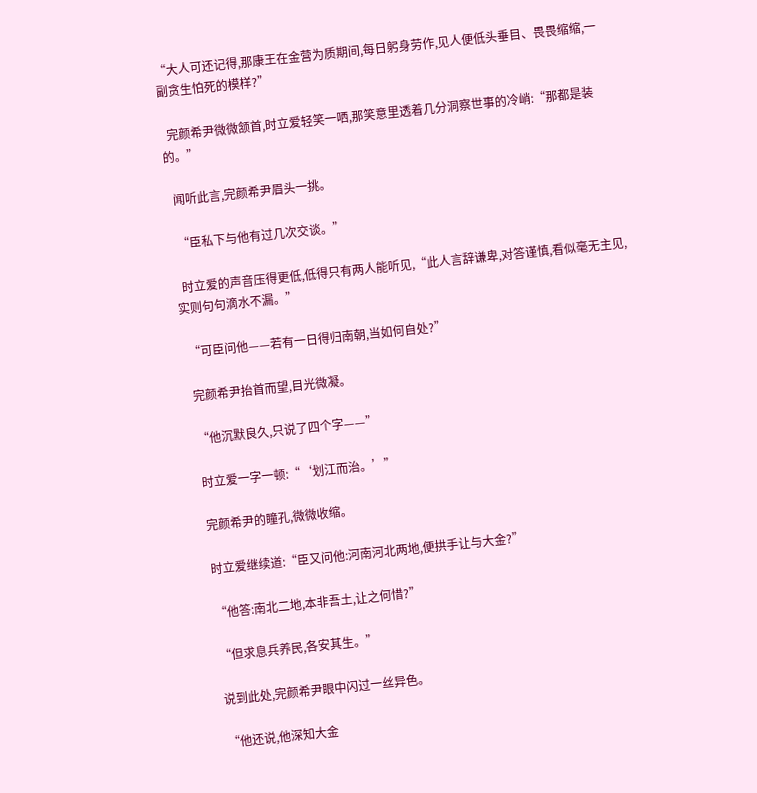“大人可还记得,那康王在金营为质期间,每日躬身劳作,见人便低头垂目、畏畏缩缩,一副贪生怕死的模样?”

  完颜希尹微微颔首,时立爱轻笑一哂,那笑意里透着几分洞察世事的冷峭:“那都是装的。”

  闻听此言,完颜希尹眉头一挑。

  “臣私下与他有过几次交谈。”

  时立爱的声音压得更低,低得只有两人能听见,“此人言辞谦卑,对答谨慎,看似毫无主见,实则句句滴水不漏。”

  “可臣问他——若有一日得归南朝,当如何自处?”

  完颜希尹抬首而望,目光微凝。

  “他沉默良久,只说了四个字——”

  时立爱一字一顿:“‘划江而治。’”

  完颜希尹的瞳孔,微微收缩。

  时立爱继续道:“臣又问他:河南河北两地,便拱手让与大金?”

  “他答:南北二地,本非吾土,让之何惜?”

  “但求息兵养民,各安其生。”

  说到此处,完颜希尹眼中闪过一丝异色。

  “他还说,他深知大金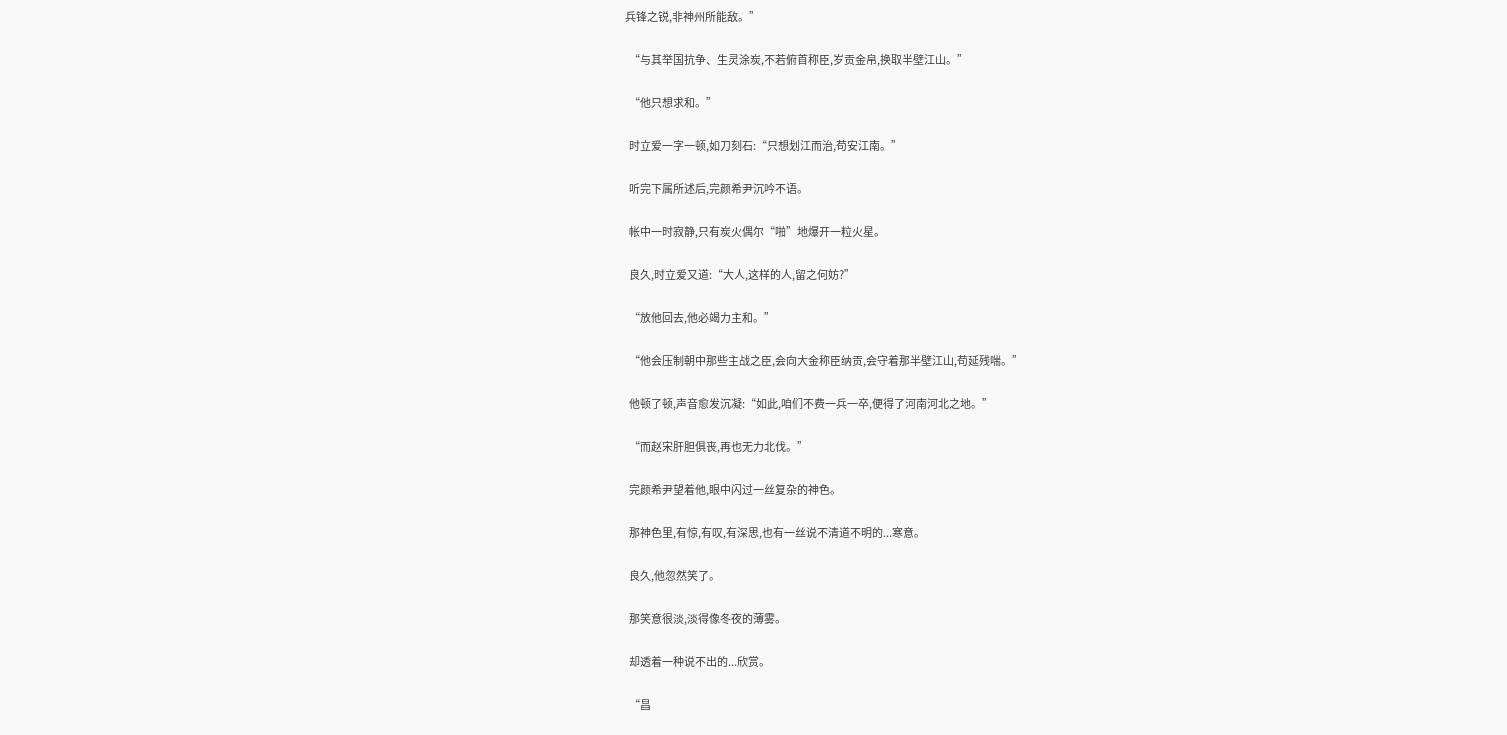兵锋之锐,非神州所能敌。”

  “与其举国抗争、生灵涂炭,不若俯首称臣,岁贡金帛,换取半壁江山。”

  “他只想求和。”

  时立爱一字一顿,如刀刻石:“只想划江而治,苟安江南。”

  听完下属所述后,完颜希尹沉吟不语。

  帐中一时寂静,只有炭火偶尔“啪”地爆开一粒火星。

  良久,时立爱又道:“大人,这样的人,留之何妨?”

  “放他回去,他必竭力主和。”

  “他会压制朝中那些主战之臣,会向大金称臣纳贡,会守着那半壁江山,苟延残喘。”

  他顿了顿,声音愈发沉凝:“如此,咱们不费一兵一卒,便得了河南河北之地。”

  “而赵宋肝胆俱丧,再也无力北伐。”

  完颜希尹望着他,眼中闪过一丝复杂的神色。

  那神色里,有惊,有叹,有深思,也有一丝说不清道不明的...寒意。

  良久,他忽然笑了。

  那笑意很淡,淡得像冬夜的薄雾。

  却透着一种说不出的...欣赏。

  “昌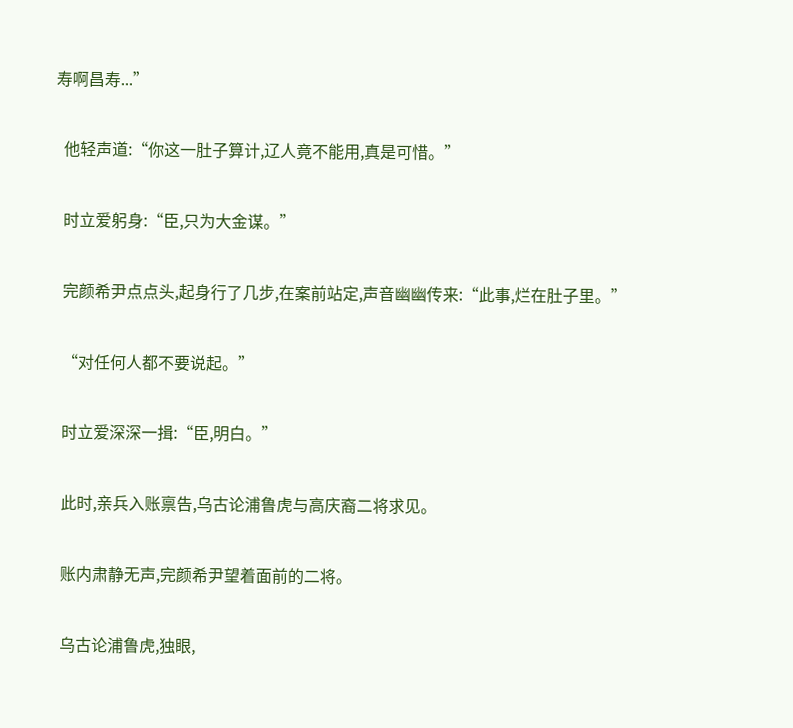寿啊昌寿...”

  他轻声道:“你这一肚子算计,辽人竟不能用,真是可惜。”

  时立爱躬身:“臣,只为大金谋。”

  完颜希尹点点头,起身行了几步,在案前站定,声音幽幽传来:“此事,烂在肚子里。”

  “对任何人都不要说起。”

  时立爱深深一揖:“臣,明白。”

  此时,亲兵入账禀告,乌古论浦鲁虎与高庆裔二将求见。

  账内肃静无声,完颜希尹望着面前的二将。

  乌古论浦鲁虎,独眼,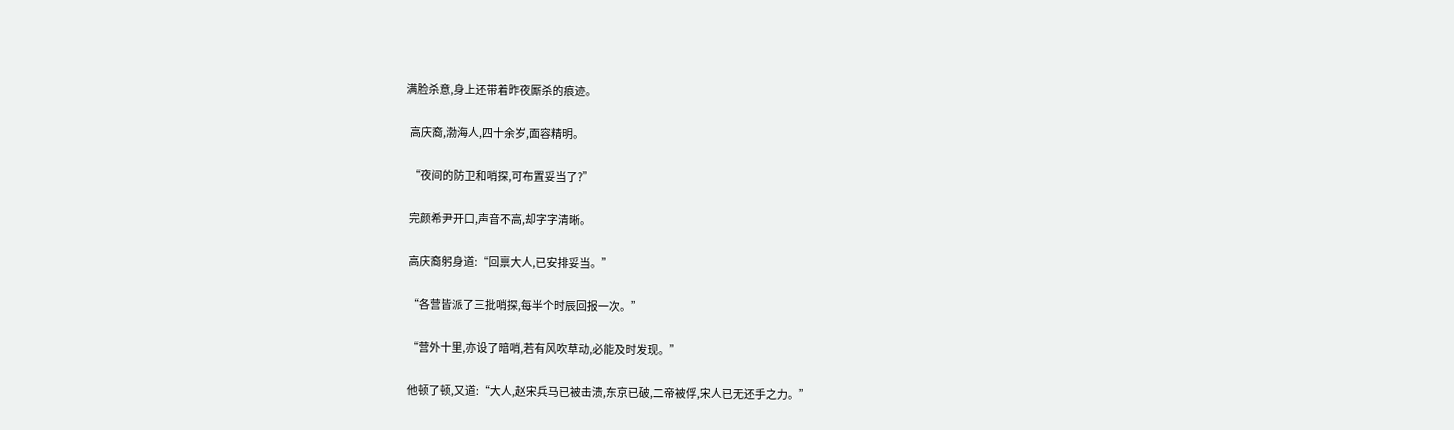满脸杀意,身上还带着昨夜厮杀的痕迹。

  高庆裔,渤海人,四十余岁,面容精明。

  “夜间的防卫和哨探,可布置妥当了?”

  完颜希尹开口,声音不高,却字字清晰。

  高庆裔躬身道:“回禀大人,已安排妥当。”

  “各营皆派了三批哨探,每半个时辰回报一次。”

  “营外十里,亦设了暗哨,若有风吹草动,必能及时发现。”

  他顿了顿,又道:“大人,赵宋兵马已被击溃,东京已破,二帝被俘,宋人已无还手之力。”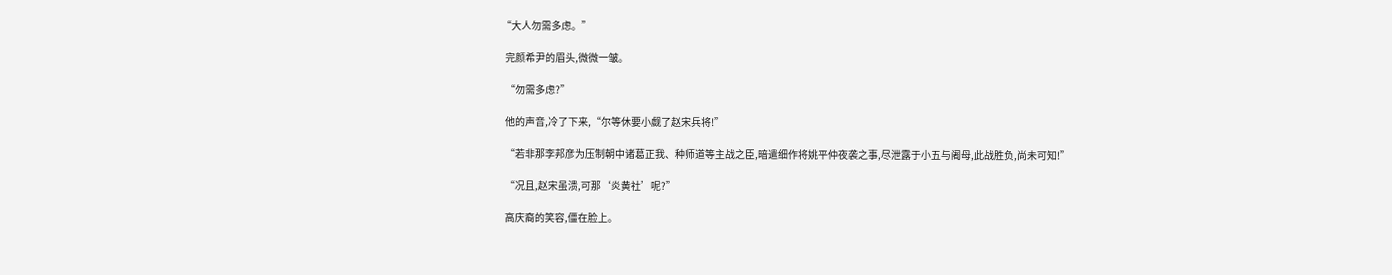“大人勿需多虑。”

  完颜希尹的眉头,微微一皱。

  “勿需多虑?”

  他的声音,冷了下来,“尔等休要小觑了赵宋兵将!”

  “若非那李邦彦为压制朝中诸葛正我、种师道等主战之臣,暗遣细作将姚平仲夜袭之事,尽泄露于小五与阇母,此战胜负,尚未可知!”

  “况且,赵宋虽溃,可那‘炎黄社’呢?”

  高庆裔的笑容,僵在脸上。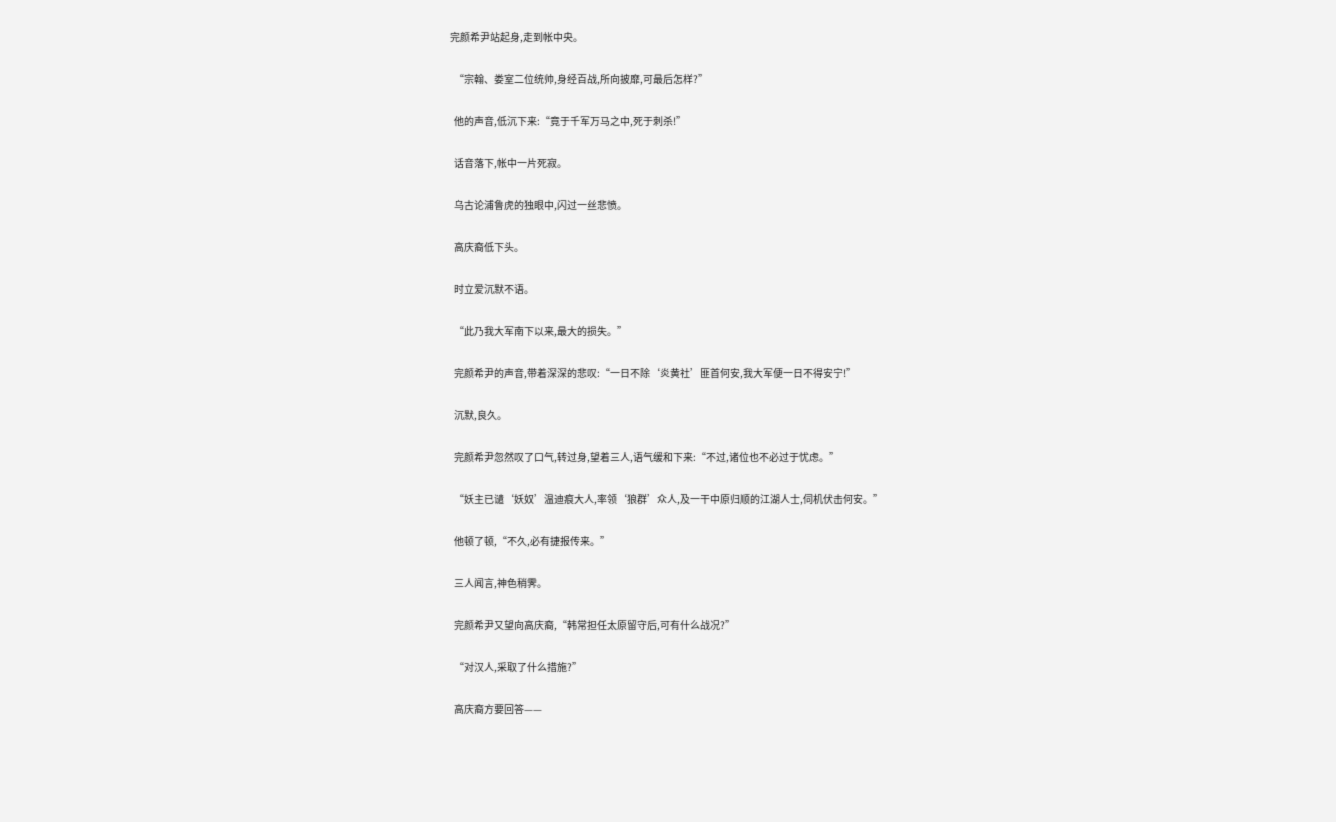完颜希尹站起身,走到帐中央。

  “宗翰、娄室二位统帅,身经百战,所向披靡,可最后怎样?”

  他的声音,低沉下来:“竟于千军万马之中,死于刺杀!”

  话音落下,帐中一片死寂。

  乌古论浦鲁虎的独眼中,闪过一丝悲愤。

  高庆裔低下头。

  时立爱沉默不语。

  “此乃我大军南下以来,最大的损失。”

  完颜希尹的声音,带着深深的悲叹:“一日不除‘炎黄社’匪首何安,我大军便一日不得安宁!”

  沉默,良久。

  完颜希尹忽然叹了口气,转过身,望着三人,语气缓和下来:“不过,诸位也不必过于忧虑。”

  “妖主已谴‘妖奴’温迪痕大人,率领‘狼群’众人,及一干中原归顺的江湖人士,伺机伏击何安。”

  他顿了顿,“不久,必有捷报传来。”

  三人闻言,神色稍霁。

  完颜希尹又望向高庆裔,“韩常担任太原留守后,可有什么战况?”

  “对汉人,采取了什么措施?”

  高庆裔方要回答——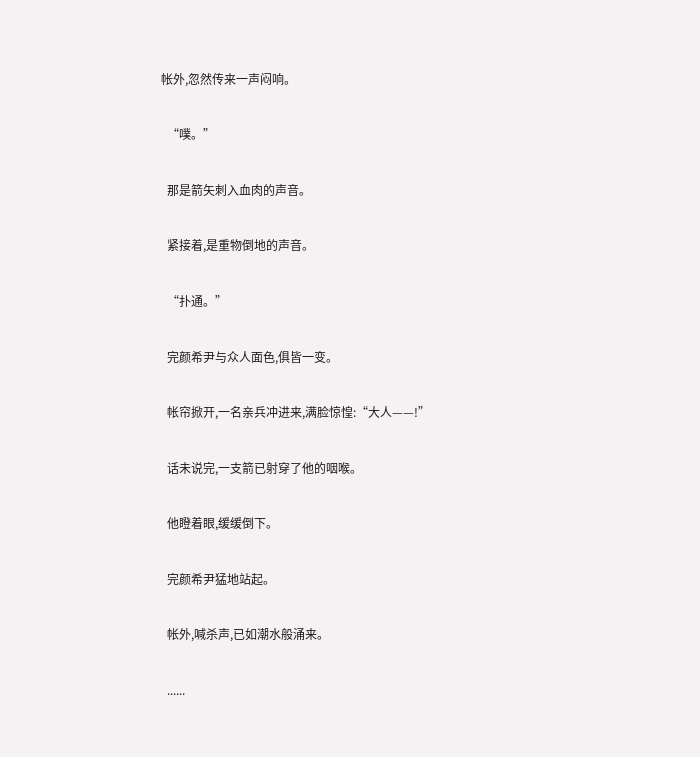帐外,忽然传来一声闷响。

  “噗。”

  那是箭矢刺入血肉的声音。

  紧接着,是重物倒地的声音。

  “扑通。”

  完颜希尹与众人面色,俱皆一变。

  帐帘掀开,一名亲兵冲进来,满脸惊惶:“大人——!”

  话未说完,一支箭已射穿了他的咽喉。

  他瞪着眼,缓缓倒下。

  完颜希尹猛地站起。

  帐外,喊杀声,已如潮水般涌来。

  ......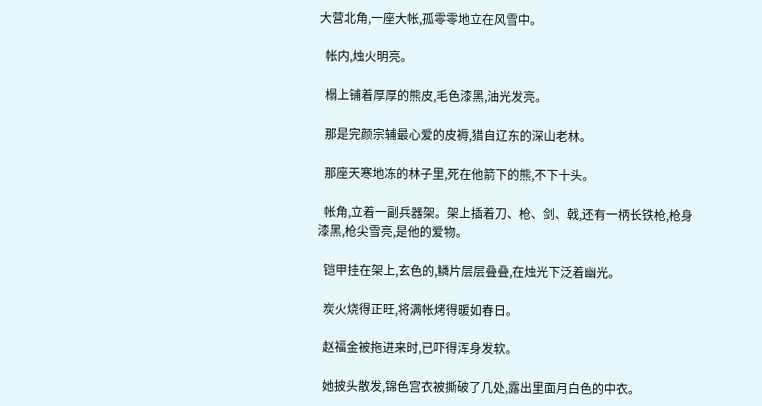大营北角,一座大帐,孤零零地立在风雪中。

  帐内,烛火明亮。

  榻上铺着厚厚的熊皮,毛色漆黑,油光发亮。

  那是完颜宗辅最心爱的皮褥,猎自辽东的深山老林。

  那座天寒地冻的林子里,死在他箭下的熊,不下十头。

  帐角,立着一副兵器架。架上插着刀、枪、剑、戟,还有一柄长铁枪,枪身漆黑,枪尖雪亮,是他的爱物。

  铠甲挂在架上,玄色的,鳞片层层叠叠,在烛光下泛着幽光。

  炭火烧得正旺,将满帐烤得暖如春日。

  赵福金被拖进来时,已吓得浑身发软。

  她披头散发,锦色宫衣被撕破了几处,露出里面月白色的中衣。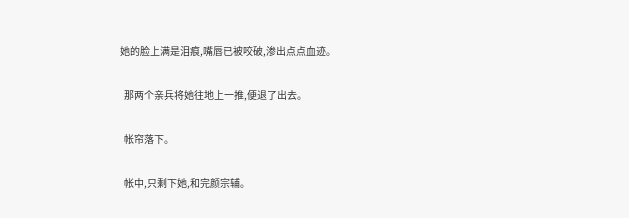她的脸上满是泪痕,嘴唇已被咬破,渗出点点血迹。

  那两个亲兵将她往地上一推,便退了出去。

  帐帘落下。

  帐中,只剩下她,和完颜宗辅。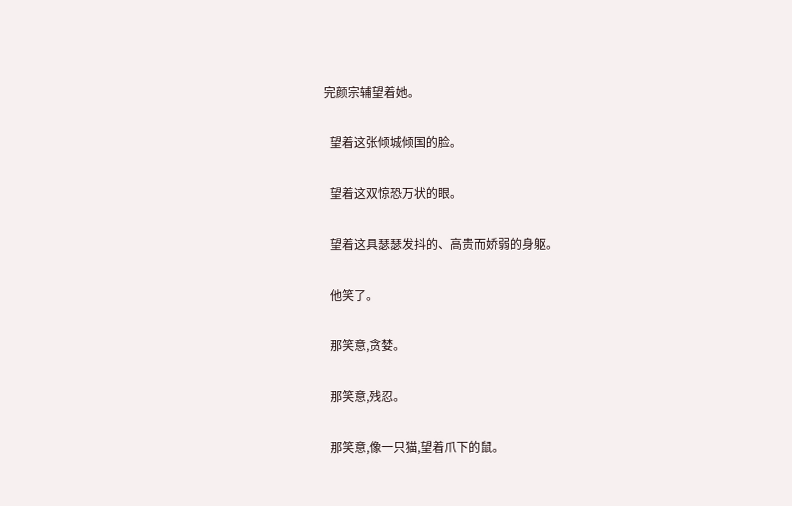完颜宗辅望着她。

  望着这张倾城倾国的脸。

  望着这双惊恐万状的眼。

  望着这具瑟瑟发抖的、高贵而娇弱的身躯。

  他笑了。

  那笑意,贪婪。

  那笑意,残忍。

  那笑意,像一只猫,望着爪下的鼠。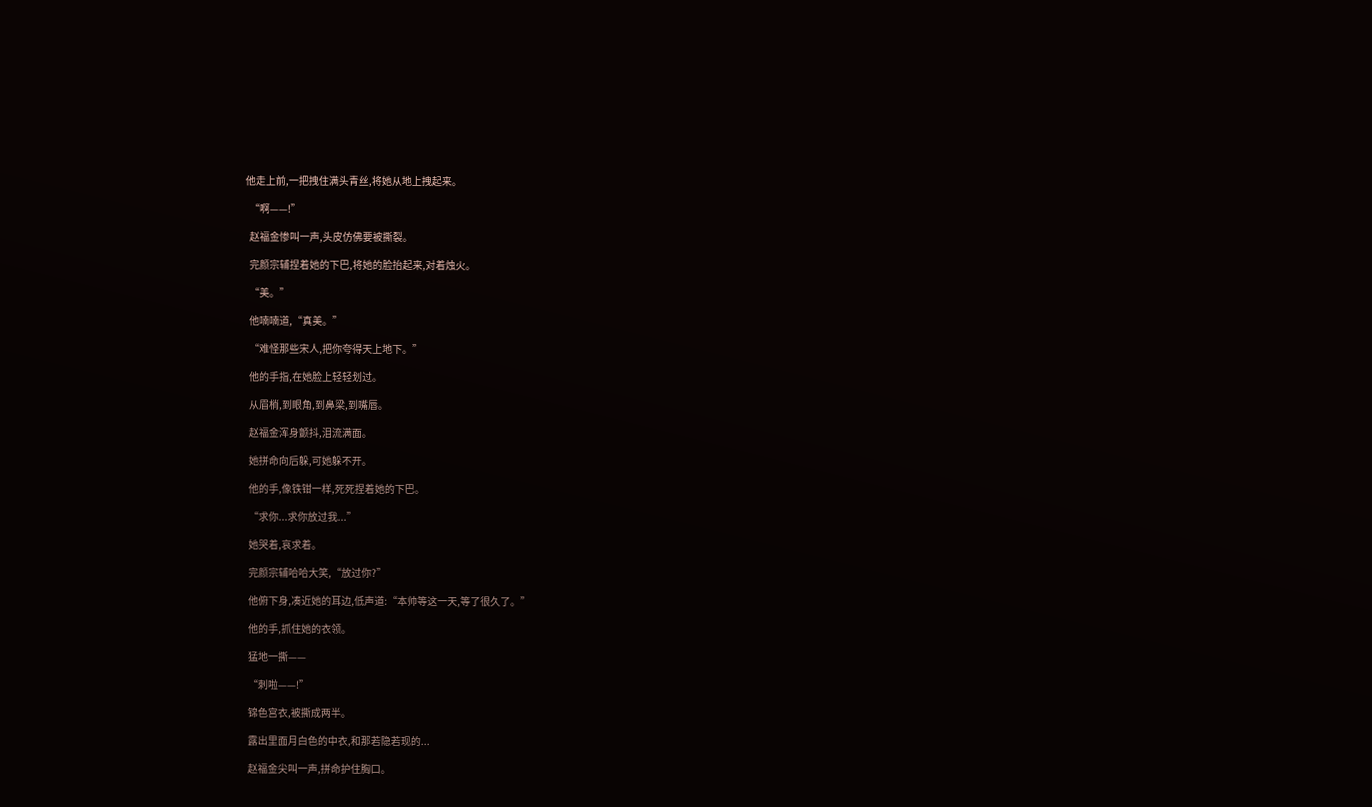他走上前,一把拽住满头青丝,将她从地上拽起来。

  “啊——!”

  赵福金惨叫一声,头皮仿佛要被撕裂。

  完颜宗辅捏着她的下巴,将她的脸抬起来,对着烛火。

  “美。”

  他喃喃道,“真美。”

  “难怪那些宋人,把你夸得天上地下。”

  他的手指,在她脸上轻轻划过。

  从眉梢,到眼角,到鼻梁,到嘴唇。

  赵福金浑身颤抖,泪流满面。

  她拼命向后躲,可她躲不开。

  他的手,像铁钳一样,死死捏着她的下巴。

  “求你...求你放过我...”

  她哭着,哀求着。

  完颜宗辅哈哈大笑,“放过你?”

  他俯下身,凑近她的耳边,低声道:“本帅等这一天,等了很久了。”

  他的手,抓住她的衣领。

  猛地一撕——

  “刺啦——!”

  锦色宫衣,被撕成两半。

  露出里面月白色的中衣,和那若隐若现的...

  赵福金尖叫一声,拼命护住胸口。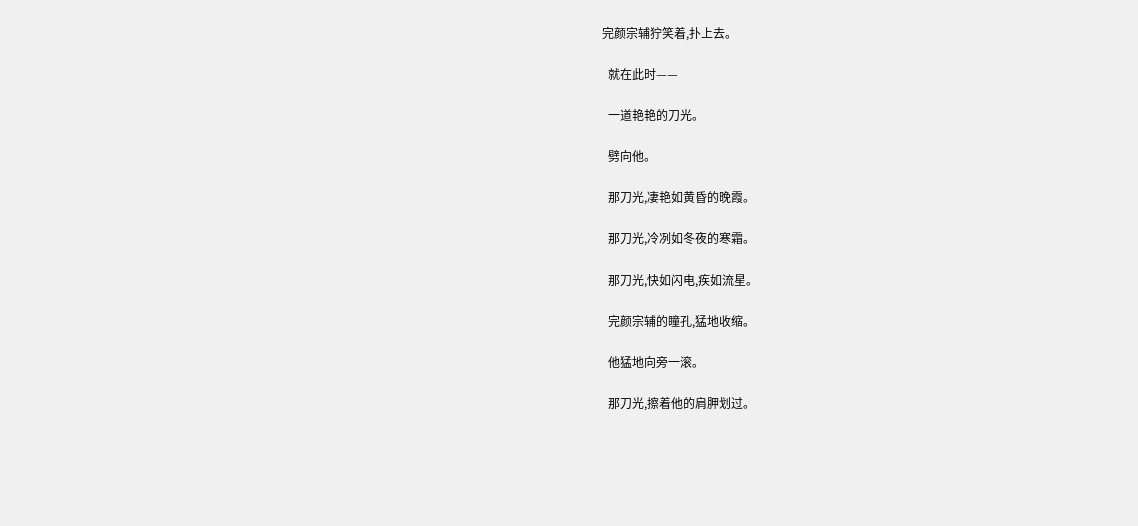完颜宗辅狞笑着,扑上去。

  就在此时——

  一道艳艳的刀光。

  劈向他。

  那刀光,凄艳如黄昏的晚霞。

  那刀光,冷冽如冬夜的寒霜。

  那刀光,快如闪电,疾如流星。

  完颜宗辅的瞳孔,猛地收缩。

  他猛地向旁一滚。

  那刀光,擦着他的肩胛划过。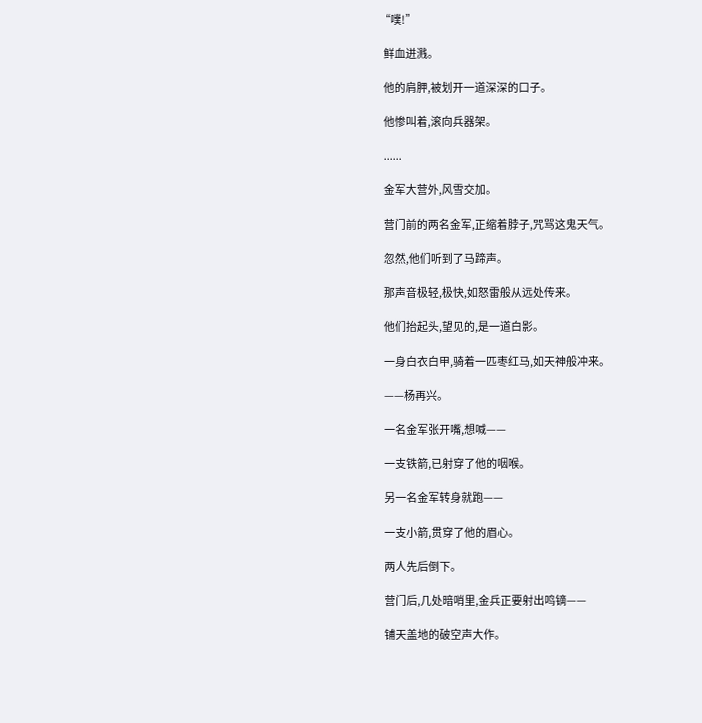“噗!”

  鲜血迸溅。

  他的肩胛,被划开一道深深的口子。

  他惨叫着,滚向兵器架。

  ......

  金军大营外,风雪交加。

  营门前的两名金军,正缩着脖子,咒骂这鬼天气。

  忽然,他们听到了马蹄声。

  那声音极轻,极快,如怒雷般从远处传来。

  他们抬起头,望见的,是一道白影。

  一身白衣白甲,骑着一匹枣红马,如天神般冲来。

  ——杨再兴。

  一名金军张开嘴,想喊——

  一支铁箭,已射穿了他的咽喉。

  另一名金军转身就跑——

  一支小箭,贯穿了他的眉心。

  两人先后倒下。

  营门后,几处暗哨里,金兵正要射出鸣镝——

  铺天盖地的破空声大作。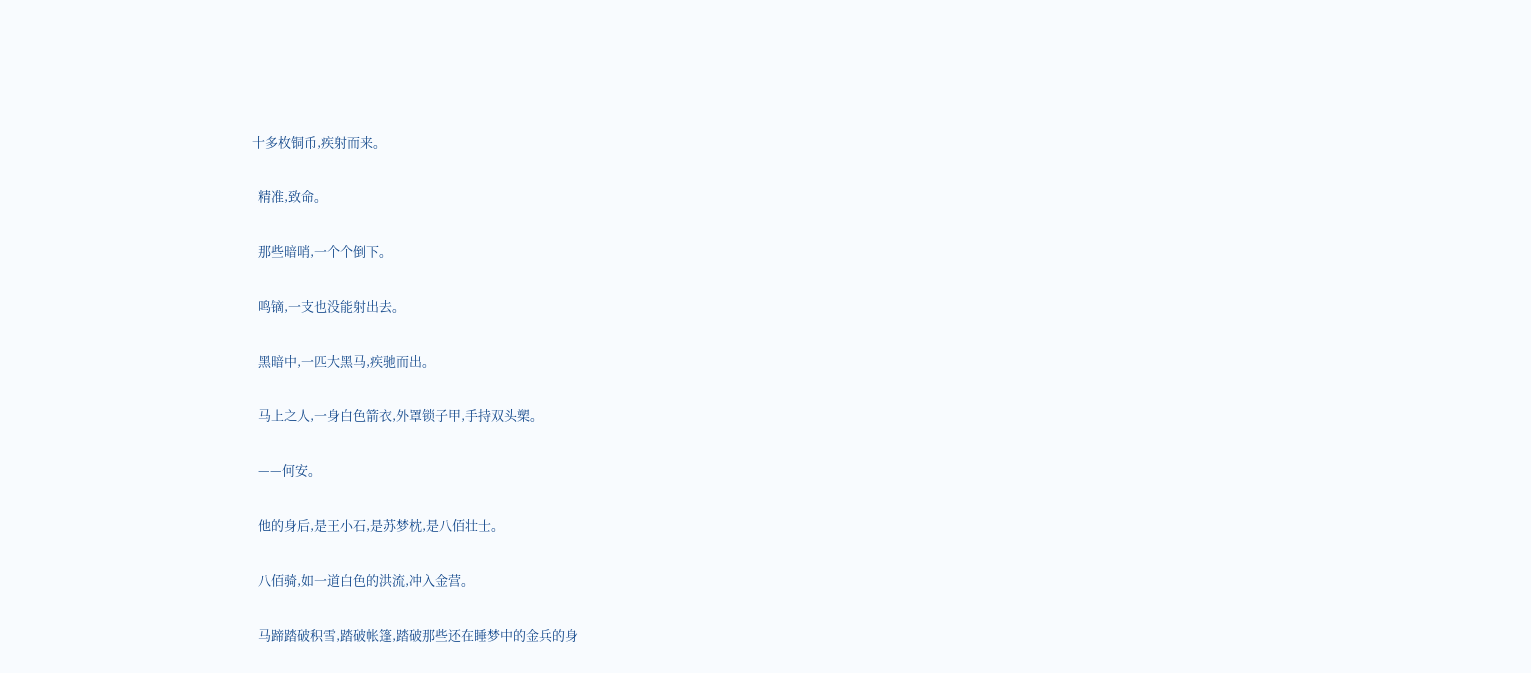十多枚铜币,疾射而来。

  精准,致命。

  那些暗哨,一个个倒下。

  鸣镝,一支也没能射出去。

  黑暗中,一匹大黑马,疾驰而出。

  马上之人,一身白色箭衣,外罩锁子甲,手持双头槊。

  ——何安。

  他的身后,是王小石,是苏梦枕,是八佰壮士。

  八佰骑,如一道白色的洪流,冲入金营。

  马蹄踏破积雪,踏破帐篷,踏破那些还在睡梦中的金兵的身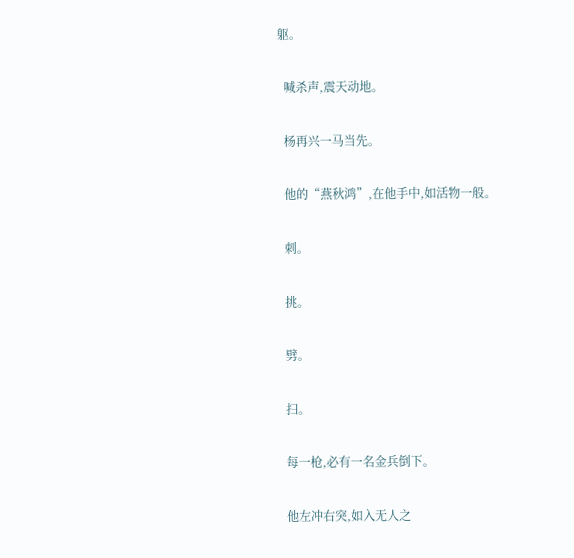躯。

  喊杀声,震天动地。

  杨再兴一马当先。

  他的“燕秋鸿”,在他手中,如活物一般。

  刺。

  挑。

  劈。

  扫。

  每一枪,必有一名金兵倒下。

  他左冲右突,如入无人之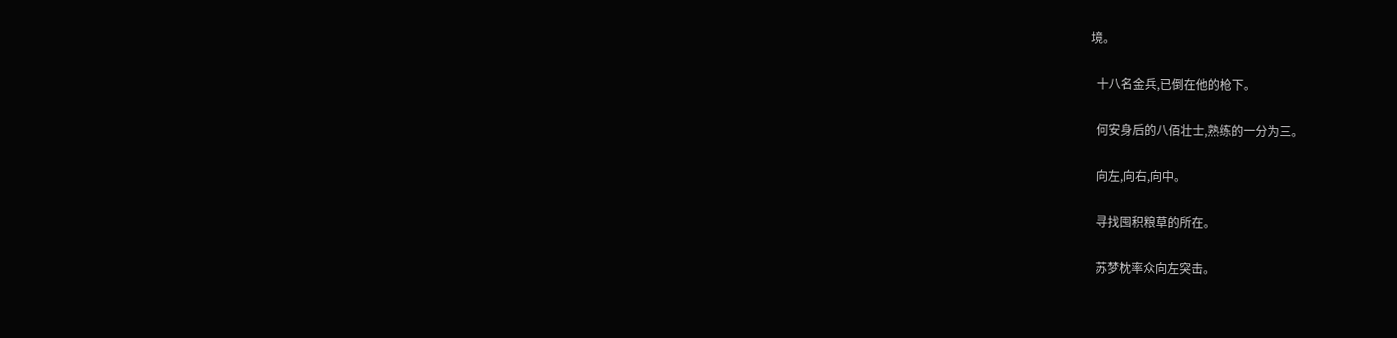境。

  十八名金兵,已倒在他的枪下。

  何安身后的八佰壮士,熟练的一分为三。

  向左,向右,向中。

  寻找囤积粮草的所在。

  苏梦枕率众向左突击。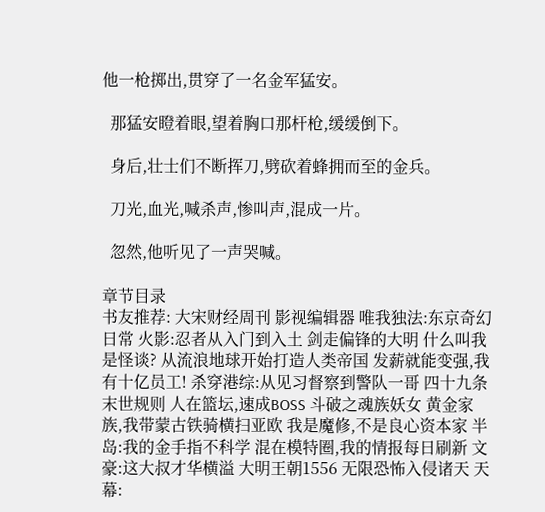他一枪掷出,贯穿了一名金军猛安。

  那猛安瞪着眼,望着胸口那杆枪,缓缓倒下。

  身后,壮士们不断挥刀,劈砍着蜂拥而至的金兵。

  刀光,血光,喊杀声,惨叫声,混成一片。

  忽然,他听见了一声哭喊。

章节目录
书友推荐: 大宋财经周刊 影视编辑器 唯我独法:东京奇幻日常 火影:忍者从入门到入土 剑走偏锋的大明 什么叫我是怪谈? 从流浪地球开始打造人类帝国 发薪就能变强,我有十亿员工! 杀穿港综:从见习督察到警队一哥 四十九条末世规则 人在篮坛,速成BOSS 斗破之魂族妖女 黄金家族,我带蒙古铁骑横扫亚欧 我是魔修,不是良心资本家 半岛:我的金手指不科学 混在模特圈,我的情报每日刷新 文豪:这大叔才华横溢 大明王朝1556 无限恐怖入侵诸天 天幕: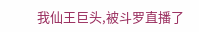我仙王巨头,被斗罗直播了